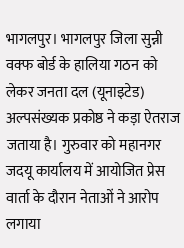भागलपुर। भागलपुर जिला सुन्नी वक्फ बोर्ड के हालिया गठन को लेकर जनता दल (यूनाइटेड) अल्पसंख्यक प्रकोष्ठ ने कड़ा ऐतराज जताया है। गुरुवार को महानगर जदयू कार्यालय में आयोजित प्रेस वार्ता के दौरान नेताओं ने आरोप लगाया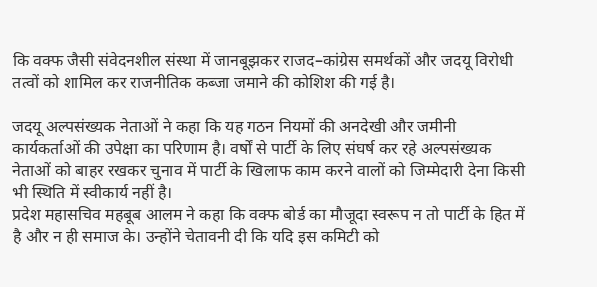कि वक्फ जैसी संवेदनशील संस्था में जानबूझकर राजद–कांग्रेस समर्थकों और जदयू विरोधी तत्वों को शामिल कर राजनीतिक कब्जा जमाने की कोशिश की गई है।

जदयू अल्पसंख्यक नेताओं ने कहा कि यह गठन नियमों की अनदेखी और जमीनी कार्यकर्ताओं की उपेक्षा का परिणाम है। वर्षों से पार्टी के लिए संघर्ष कर रहे अल्पसंख्यक नेताओं को बाहर रखकर चुनाव में पार्टी के खिलाफ काम करने वालों को जिम्मेदारी देना किसी भी स्थिति में स्वीकार्य नहीं है।
प्रदेश महासचिव महबूब आलम ने कहा कि वक्फ बोर्ड का मौजूदा स्वरूप न तो पार्टी के हित में है और न ही समाज के। उन्होंने चेतावनी दी कि यदि इस कमिटी को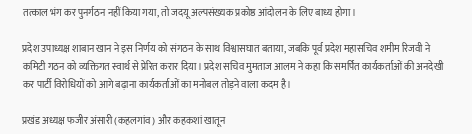तत्काल भंग कर पुनर्गठन नहीं किया गया, तो जदयू अल्पसंख्यक प्रकोष्ठ आंदोलन के लिए बाध्य होगा।

प्रदेश उपाध्यक्ष शाबान खान ने इस निर्णय को संगठन के साथ विश्वासघात बताया, जबकि पूर्व प्रदेश महासचिव शमीम रिजवी ने कमिटी गठन को व्यक्तिगत स्वार्थ से प्रेरित करार दिया। प्रदेश सचिव मुमताज आलम ने कहा कि समर्पित कार्यकर्ताओं की अनदेखी कर पार्टी विरोधियों को आगे बढ़ाना कार्यकर्ताओं का मनोबल तोड़ने वाला कदम है।

प्रखंड अध्यक्ष फजीर अंसारी (कहलगांव) और कहकशां खातून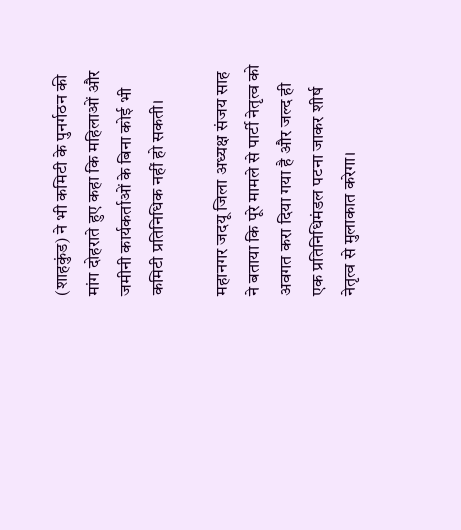(शाहकुंड) ने भी कमिटी के पुनर्गठन की मांग दोहराते हुए कहा कि महिलाओं और जमीनी कार्यकर्ताओं के बिना कोई भी कमिटी प्रतिनिधिक नहीं हो सकती।

महानगर जदयू जिला अध्यक्ष संजय साह ने बताया कि पूरे मामले से पार्टी नेतृत्व को अवगत करा दिया गया है और जल्द ही एक प्रतिनिधिमंडल पटना जाकर शीर्ष नेतृत्व से मुलाकात करेगा।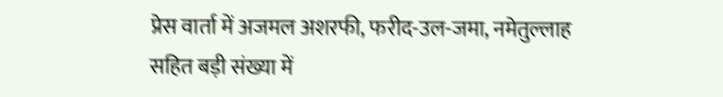प्रेस वार्ता में अजमल अशरफी, फरीद-उल-जमा, नमेतुल्लाह सहित बड़ी संख्या में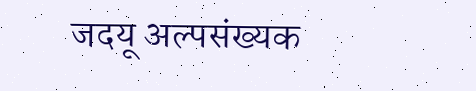जदयू अल्पसंख्यक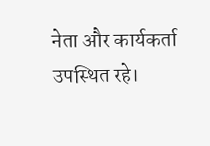नेता और कार्यकर्ता उपस्थित रहे।